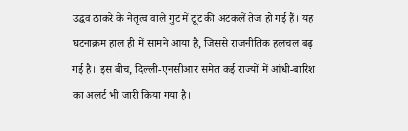उद्धव ठाकरे के नेतृत्व वाले गुट में टूट की अटकलें तेज हो गई हैं। यह घटनाक्रम हाल ही में सामने आया है, जिससे राजनीतिक हलचल बढ़ गई है। इस बीच, दिल्ली-एनसीआर समेत कई राज्यों में आंधी-बारिश का अलर्ट भी जारी किया गया है।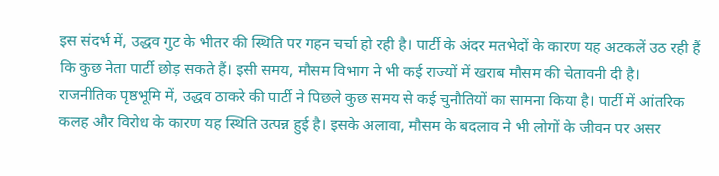इस संदर्भ में, उद्धव गुट के भीतर की स्थिति पर गहन चर्चा हो रही है। पार्टी के अंदर मतभेदों के कारण यह अटकलें उठ रही हैं कि कुछ नेता पार्टी छोड़ सकते हैं। इसी समय, मौसम विभाग ने भी कई राज्यों में खराब मौसम की चेतावनी दी है।
राजनीतिक पृष्ठभूमि में, उद्धव ठाकरे की पार्टी ने पिछले कुछ समय से कई चुनौतियों का सामना किया है। पार्टी में आंतरिक कलह और विरोध के कारण यह स्थिति उत्पन्न हुई है। इसके अलावा, मौसम के बदलाव ने भी लोगों के जीवन पर असर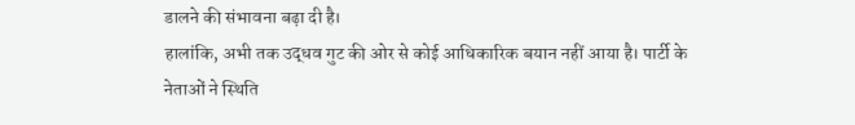डालने की संभावना बढ़ा दी है।
हालांकि, अभी तक उद्धव गुट की ओर से कोई आधिकारिक बयान नहीं आया है। पार्टी के नेताओं ने स्थिति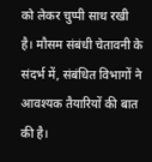को लेकर चुप्पी साध रखी है। मौसम संबंधी चेतावनी के संदर्भ में, संबंधित विभागों ने आवश्यक तैयारियों की बात की है।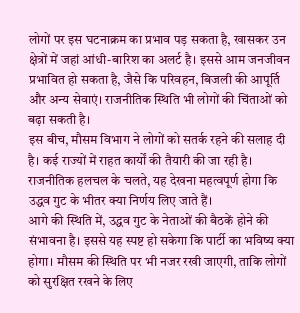लोगों पर इस घटनाक्रम का प्रभाव पड़ सकता है, खासकर उन क्षेत्रों में जहां आंधी-बारिश का अलर्ट है। इससे आम जनजीवन प्रभावित हो सकता है, जैसे कि परिवहन, बिजली की आपूर्ति और अन्य सेवाएं। राजनीतिक स्थिति भी लोगों की चिंताओं को बढ़ा सकती है।
इस बीच, मौसम विभाग ने लोगों को सतर्क रहने की सलाह दी है। कई राज्यों में राहत कार्यों की तैयारी की जा रही है। राजनीतिक हलचल के चलते, यह देखना महत्वपूर्ण होगा कि उद्धव गुट के भीतर क्या निर्णय लिए जाते हैं।
आगे की स्थिति में, उद्धव गुट के नेताओं की बैठकें होने की संभावना है। इससे यह स्पष्ट हो सकेगा कि पार्टी का भविष्य क्या होगा। मौसम की स्थिति पर भी नजर रखी जाएगी, ताकि लोगों को सुरक्षित रखने के लिए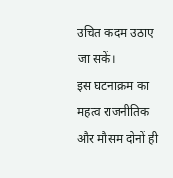उचित कदम उठाए जा सकें।
इस घटनाक्रम का महत्व राजनीतिक और मौसम दोनों ही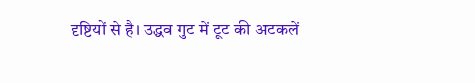दृष्टियों से है। उद्धव गुट में टूट की अटकलें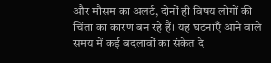और मौसम का अलर्ट, दोनों ही विषय लोगों की चिंता का कारण बन रहे हैं। यह घटनाएँ आने वाले समय में कई बदलावों का संकेत दे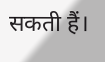सकती हैं।